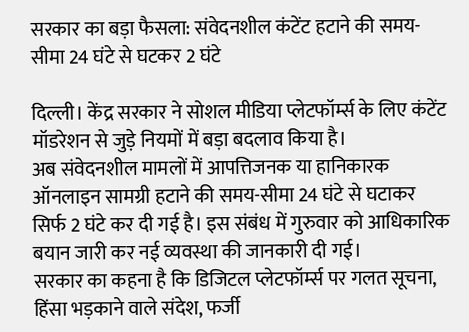सरकार का बड़ा फैसला: संवेदनशील कंटेंट हटाने की समय-सीमा 24 घंटे से घटकर 2 घंटे

दिल्ली। केंद्र सरकार ने सोशल मीडिया प्लेटफॉर्म्स के लिए कंटेंट मॉडरेशन से जुड़े नियमों में बड़ा बदलाव किया है।
अब संवेदनशील मामलों में आपत्तिजनक या हानिकारक ऑनलाइन सामग्री हटाने की समय-सीमा 24 घंटे से घटाकर सिर्फ 2 घंटे कर दी गई है। इस संबंध में गुरुवार को आधिकारिक बयान जारी कर नई व्यवस्था की जानकारी दी गई।
सरकार का कहना है कि डिजिटल प्लेटफॉर्म्स पर गलत सूचना, हिंसा भड़काने वाले संदेश, फर्जी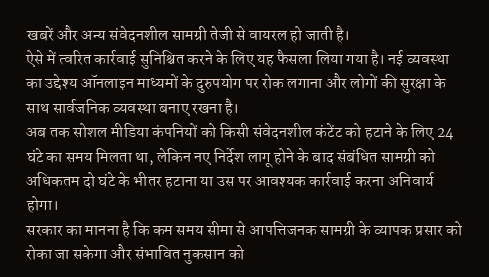खबरें और अन्य संवेदनशील सामग्री तेजी से वायरल हो जाती है।
ऐसे में त्वरित कार्रवाई सुनिश्चित करने के लिए यह फैसला लिया गया है। नई व्यवस्था का उद्देश्य ऑनलाइन माध्यमों के दुरुपयोग पर रोक लगाना और लोगों की सुरक्षा के साथ सार्वजनिक व्यवस्था बनाए रखना है।
अब तक सोशल मीडिया कंपनियों को किसी संवेदनशील कंटेंट को हटाने के लिए 24 घंटे का समय मिलता था, लेकिन नए निर्देश लागू होने के बाद संबंधित सामग्री को अधिकतम दो घंटे के भीतर हटाना या उस पर आवश्यक कार्रवाई करना अनिवार्य होगा।
सरकार का मानना है कि कम समय सीमा से आपत्तिजनक सामग्री के व्यापक प्रसार को रोका जा सकेगा और संभावित नुकसान को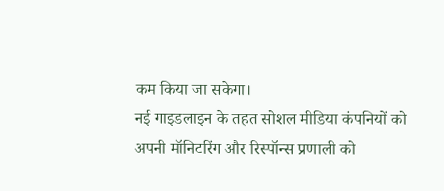कम किया जा सकेगा।
नई गाइडलाइन के तहत सोशल मीडिया कंपनियों को अपनी मॉनिटरिंग और रिस्पॉन्स प्रणाली को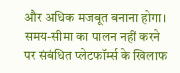और अधिक मजबूत बनाना होगा। समय-सीमा का पालन नहीं करने पर संबंधित प्लेटफॉर्म्स के खिलाफ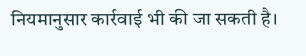नियमानुसार कार्रवाई भी की जा सकती है।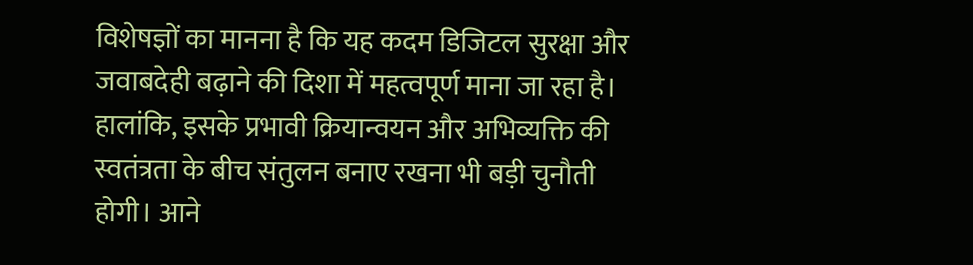विशेषज्ञों का मानना है कि यह कदम डिजिटल सुरक्षा और जवाबदेही बढ़ाने की दिशा में महत्वपूर्ण माना जा रहा है। हालांकि, इसके प्रभावी क्रियान्वयन और अभिव्यक्ति की स्वतंत्रता के बीच संतुलन बनाए रखना भी बड़ी चुनौती होगी। आने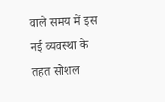वाले समय में इस नई व्यवस्था के तहत सोशल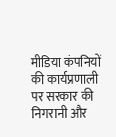मीडिया कंपनियों की कार्यप्रणाली पर सरकार की निगरानी और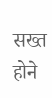सख्त होने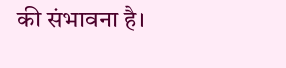की संभावना है।